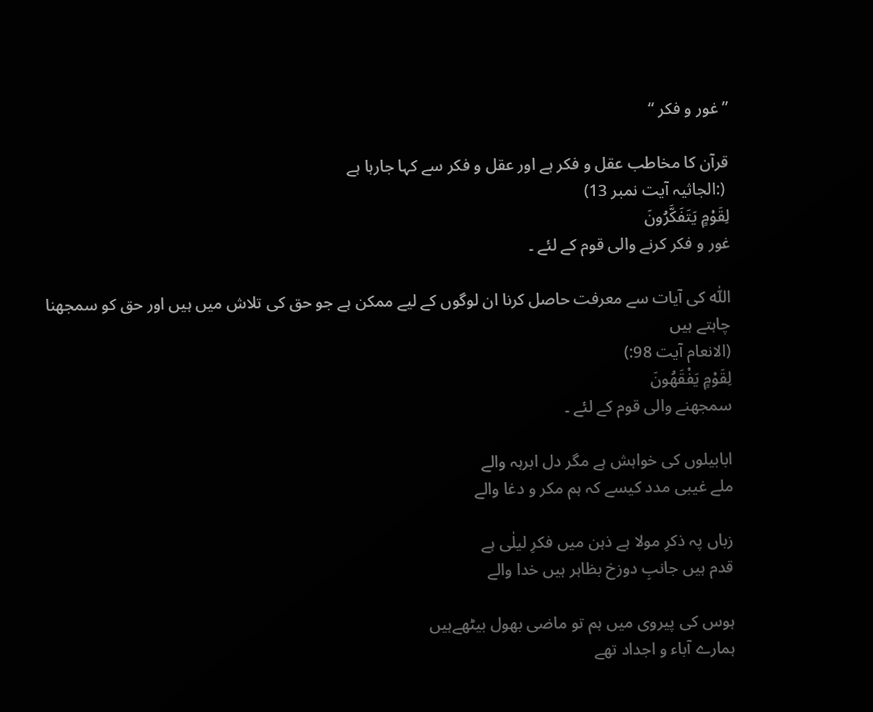”غور و فکر “

قرآن کا مخاطب عقل و فکر ہے اور عقل و فکر سے کہا جارہا ہے
 (:الجاثیہ آیت نمبر 13)
لِقَوْمٍ يَتَفَكَّرُونَ
غور و فکر کرنے والی قوم کے لئے ۔

اللّٰہ کی آیات سے معرفت حاصل کرنا ان لوگوں کے لیے ممکن ہے جو حق کی تلاش میں ہیں اور حق کو سمجھنا چاہتے ہیں
(الانعام آیت 98:)
لِقَوْمٍ يَفْقَهُونَ
سمجھنے والی قوم کے لئے ۔

ابابیلوں کی خواہش ہے مگر دل ابرہہ والے
ملے غیبی مدد کیسے کہ ہم مکر و دغا والے

زباں پہ ذکرِ مولا ہے ذہن میں فکرِ لیلٰی ہے
قدم ہیں جانبِ دوزخ بظاہر ہیں خدا والے

ہوس کی پیروی میں ہم تو ماضی بھول بیٹھےہیں
ہمارے آباء و اجداد تھے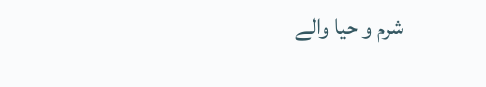شرم و حیا والے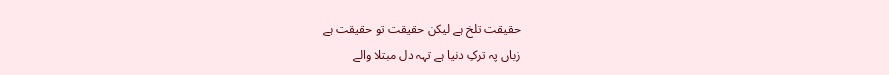حقیقت تلخ ہے لیکن حقیقت تو حقیقت ہے
زباں پہ ترکِ دنیا ہے تہہ دل مبتلا والے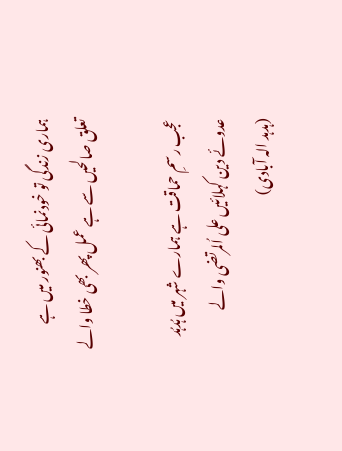ہماری زندگی تو خودنمائی کے بھنور میں ہے
تعلق صالحیں سے ہے عمل پھر بھی خطا والے

عجب رسمِ حماقت ہے ہمارے شہر میں ہُدہُد
عدوئے دین کہلائیں علی اُلمرتضی والے
(ہدہد الہ آبادی)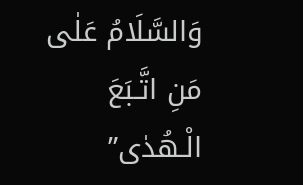وَالسَّلَامُ عَلٰى مَنِ اتَّـبَعَ الْـهُدٰى”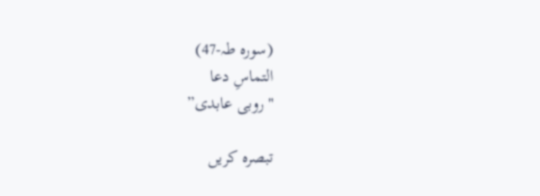(سورہ طہ-47)
التماسِ دعا
"روبی عابدی”

تبصرہ کریں